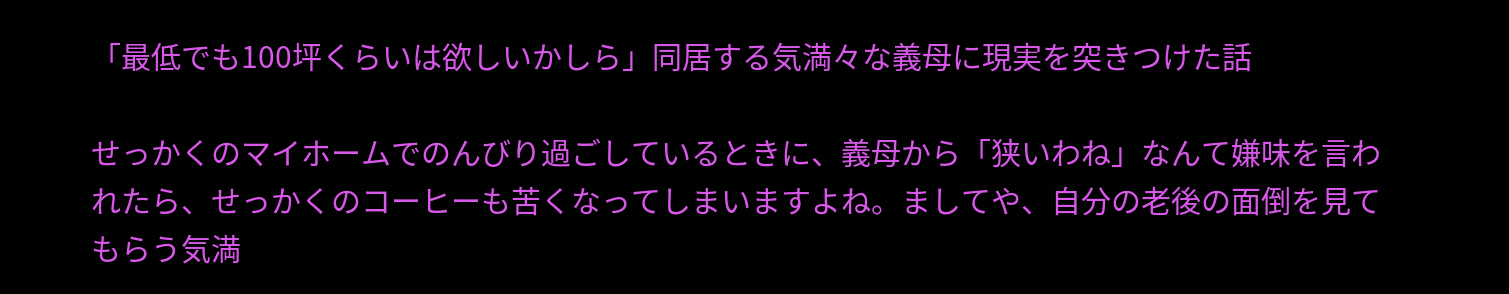「最低でも100坪くらいは欲しいかしら」同居する気満々な義母に現実を突きつけた話

せっかくのマイホームでのんびり過ごしているときに、義母から「狭いわね」なんて嫌味を言われたら、せっかくのコーヒーも苦くなってしまいますよね。ましてや、自分の老後の面倒を見てもらう気満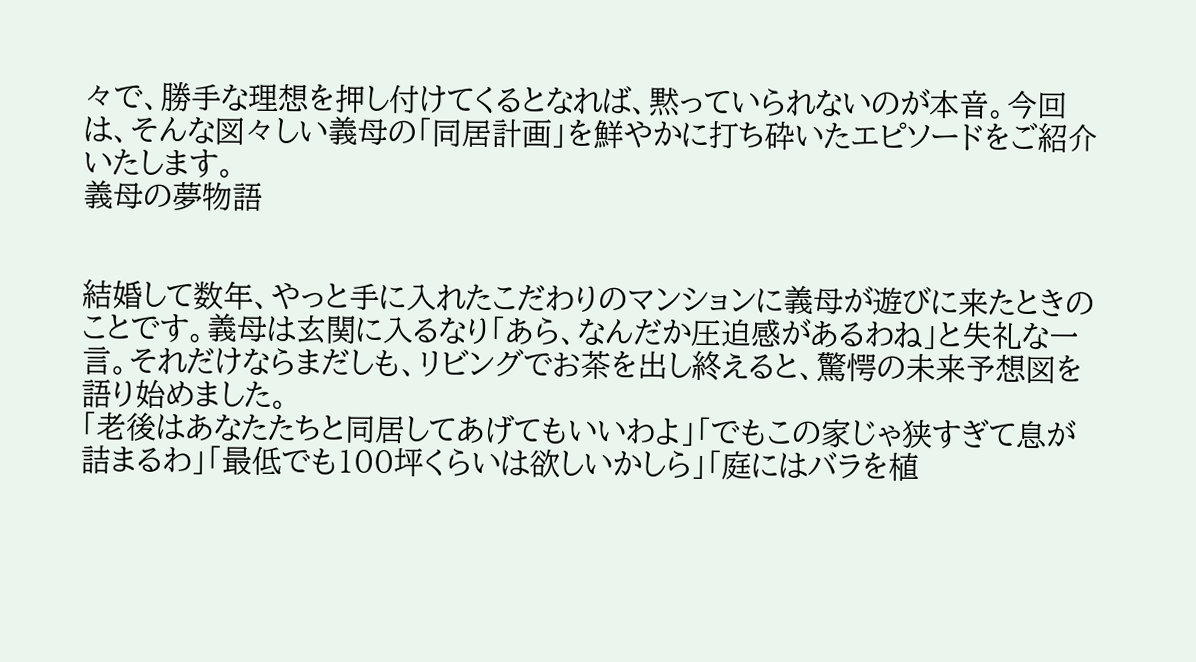々で、勝手な理想を押し付けてくるとなれば、黙っていられないのが本音。今回は、そんな図々しい義母の「同居計画」を鮮やかに打ち砕いたエピソードをご紹介いたします。
義母の夢物語


結婚して数年、やっと手に入れたこだわりのマンションに義母が遊びに来たときのことです。義母は玄関に入るなり「あら、なんだか圧迫感があるわね」と失礼な一言。それだけならまだしも、リビングでお茶を出し終えると、驚愕の未来予想図を語り始めました。
「老後はあなたたちと同居してあげてもいいわよ」「でもこの家じゃ狭すぎて息が詰まるわ」「最低でも100坪くらいは欲しいかしら」「庭にはバラを植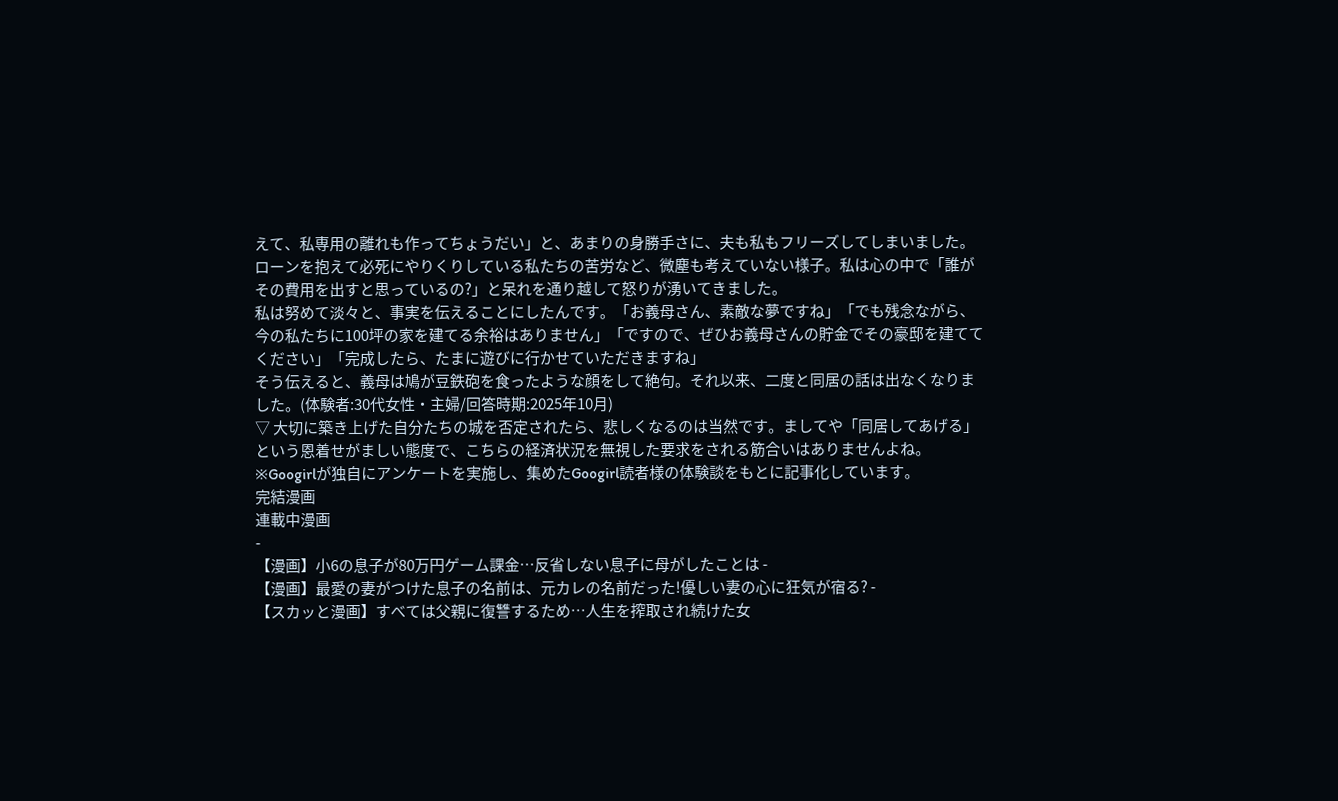えて、私専用の離れも作ってちょうだい」と、あまりの身勝手さに、夫も私もフリーズしてしまいました。ローンを抱えて必死にやりくりしている私たちの苦労など、微塵も考えていない様子。私は心の中で「誰がその費用を出すと思っているの?」と呆れを通り越して怒りが湧いてきました。
私は努めて淡々と、事実を伝えることにしたんです。「お義母さん、素敵な夢ですね」「でも残念ながら、今の私たちに100坪の家を建てる余裕はありません」「ですので、ぜひお義母さんの貯金でその豪邸を建ててください」「完成したら、たまに遊びに行かせていただきますね」
そう伝えると、義母は鳩が豆鉄砲を食ったような顔をして絶句。それ以来、二度と同居の話は出なくなりました。(体験者:30代女性・主婦/回答時期:2025年10月)
▽ 大切に築き上げた自分たちの城を否定されたら、悲しくなるのは当然です。ましてや「同居してあげる」という恩着せがましい態度で、こちらの経済状況を無視した要求をされる筋合いはありませんよね。
※Googirlが独自にアンケートを実施し、集めたGoogirl読者様の体験談をもとに記事化しています。
完結漫画
連載中漫画
-
【漫画】小6の息子が80万円ゲーム課金…反省しない息子に母がしたことは -
【漫画】最愛の妻がつけた息子の名前は、元カレの名前だった!優しい妻の心に狂気が宿る? -
【スカッと漫画】すべては父親に復讐するため…人生を搾取され続けた女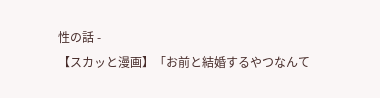性の話 -
【スカッと漫画】「お前と結婚するやつなんて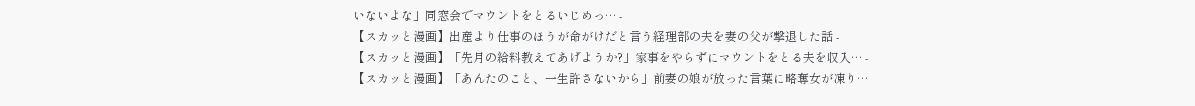いないよな」同窓会でマウントをとるいじめっ… -
【スカッと漫画】出産より仕事のほうが命がけだと言う経理部の夫を妻の父が撃退した話 -
【スカッと漫画】「先月の給料教えてあげようか?」家事をやらずにマウントをとる夫を収入… -
【スカッと漫画】「あんたのこと、一生許さないから」前妻の娘が放った言葉に略奪女が凍り…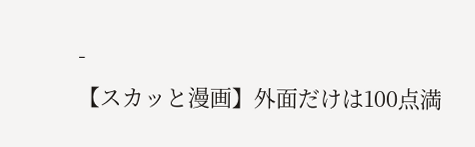-
【スカッと漫画】外面だけは100点満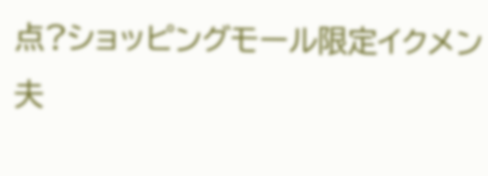点?ショッピングモール限定イクメン夫